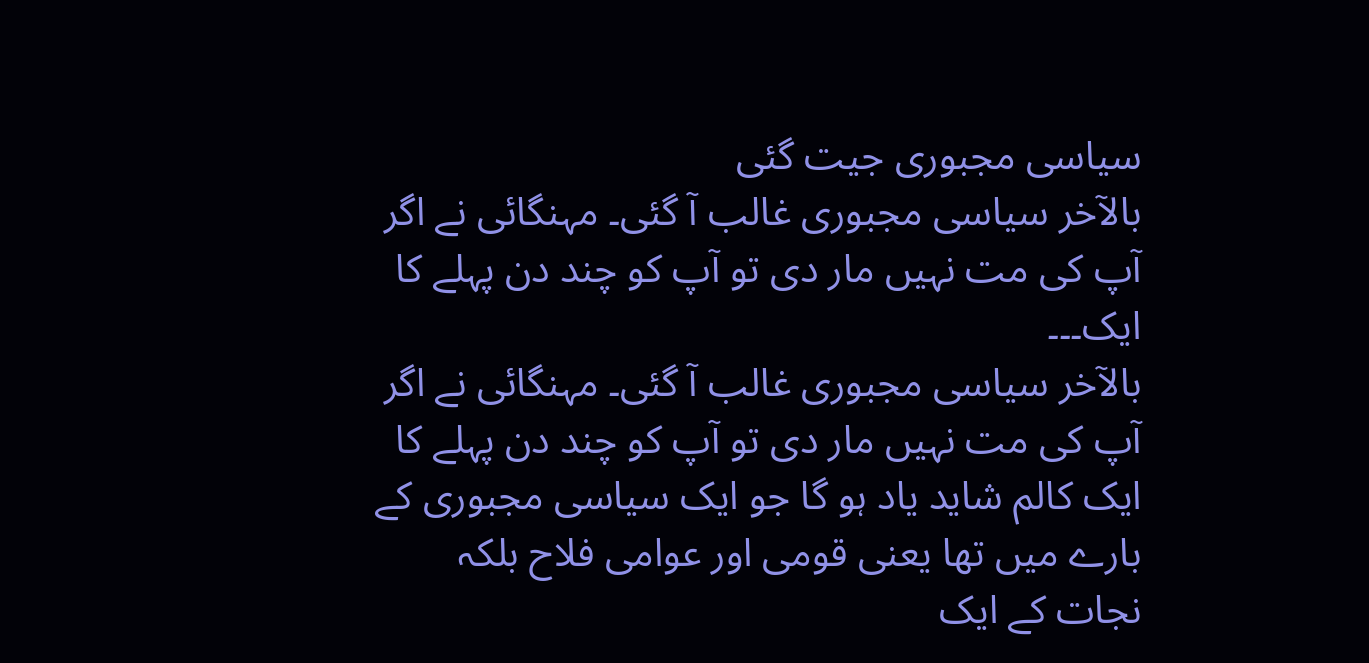سیاسی مجبوری جیت گئی
بالآخر سیاسی مجبوری غالب آ گئی۔ مہنگائی نے اگر آپ کی مت نہیں مار دی تو آپ کو چند دن پہلے کا ایک۔۔۔
بالآخر سیاسی مجبوری غالب آ گئی۔ مہنگائی نے اگر آپ کی مت نہیں مار دی تو آپ کو چند دن پہلے کا ایک کالم شاید یاد ہو گا جو ایک سیاسی مجبوری کے بارے میں تھا یعنی قومی اور عوامی فلاح بلکہ نجات کے ایک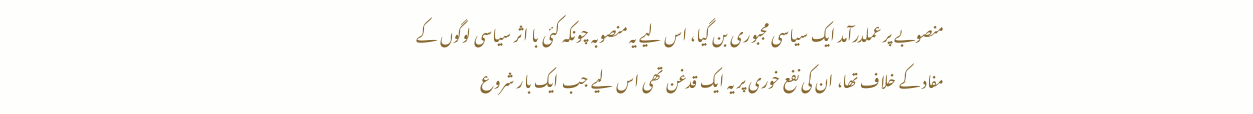منصوبے پر عملدرآمد ایک سیاسی مجبوری بن گیا، اس لیے یہ منصوبہ چونکہ کئی با اثر سیاسی لوگوں کے مفاد کے خلاف تھا، ان کی نفع خوری پر یہ ایک قدغن تھی اس لیے جب ایک بار شروع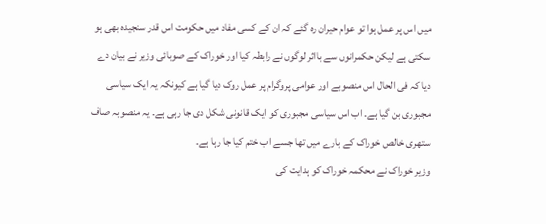میں اس پر عمل ہوا تو عوام حیران رہ گئے کہ ان کے کسی مفاد میں حکومت اس قدر سنجیدہ بھی ہو سکتی ہے لیکن حکمرانوں سے بااثر لوگوں نے رابطہ کیا اور خوراک کے صوبائی وزیر نے بیان دے دیا کہ فی الحال اس منصوبے اور عوامی پروگرام پر عمل روک دیا گیا ہے کیونکہ یہ ایک سیاسی مجبوری بن گیا ہے۔ اب اس سیاسی مجبوری کو ایک قانونی شکل دی جا رہی ہے۔ یہ منصوبہ صاف ستھری خالص خوراک کے بارے میں تھا جسے اب ختم کیا جا رہا ہے۔
وزیر خوراک نے محکمہ خوراک کو ہدایت کی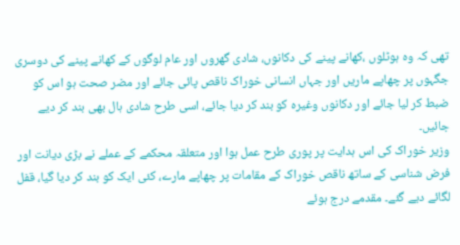تھی کہ وہ ہوٹلوں ،کھانے پینے کی دکانوں، شادی گھروں اور عام لوگوں کے کھانے پینے کی دوسری جگہوں پر چھاپے ماریں اور جہاں انسانی خوراک ناقص پائی جائے اور مضر صحت ہو اس کو ضبط کر لیا جائے اور دکانوں وغیرہ کو بند کر دیا جائے، اسی طرح شادی ہال بھی بند کر دیے جائیں۔
وزیر خوراک کی اس ہدایت پر پوری طرح عمل ہوا اور متعلقہ محکمے کے عملے نے بڑی دیانت اور فرض شناسی کے ساتھ ناقص خوراک کے مقامات پر چھاپے مارے، کئی ایک کو بند کر دیا گیا، قفل لگائے دیے گئے۔ مقدمے درج ہوئے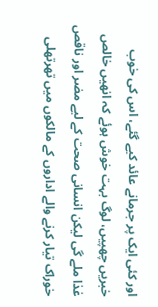اور کئی ایک پر جرمانے عائد کیے گئے، اس کی خوب خبریں چھپیں، لوگ بہت خوش ہوئے کہ انھیں خالص غذا ملے گی لیکن انسانی صحت کے لیے مضر اور ناقص خوراک تیار کرنے والے اداروں کے مالکوں میں تھرتھلی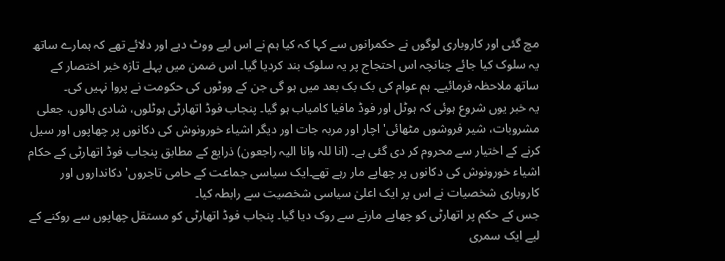مچ گئی اور کاروباری لوگوں نے حکمرانوں سے کہا کہ کیا ہم نے اس لیے ووٹ دیے اور دلائے تھے کہ ہمارے ساتھ یہ سلوک کیا جائے چنانچہ اس احتجاج پر یہ سلوک بند کردیا گیا۔ اس ضمن میں پہلے تازہ خبر اختصار کے ساتھ ملاحظہ فرمائیے۔ ہم عوام کی بک بک بعد میں ہو گی جن کے ووٹوں کی حکومت نے پروا نہیں کی۔
یہ خبر یوں شروع ہوئی کہ ہوٹل اور فوڈ مافیا کامیاب ہو گیا۔ پنجاب فوڈ اتھارٹی ہوٹلوں، شادی ہالوں، جعلی مشروبات، شیر فروشوں مٹھائی' اچار اور مربہ جات اور دیگر اشیاء خورونوش کی دکانوں پر چھاپوں اور سیل کرنے کے اختیار سے محروم کر دی گئی ہے۔ (انا للہ وانا الیہ راجعون) ذرایع کے مطابق پنجاب فوڈ اتھارٹی کے حکام اشیاء خورونوش کی دکانوں پر چھاپے مار رہے تھے۔ایک سیاسی جماعت کے حامی تاجروں' دکانداروں اور کاروباری شخصیات نے اس پر ایک اعلیٰ سیاسی شخصیت سے رابطہ کیا۔
جس کے حکم پر اتھارٹی کو چھاپے مارنے سے روک دیا گیا۔ پنجاب فوڈ اتھارٹی کو مستقل چھاپوں سے روکنے کے لیے ایک سمری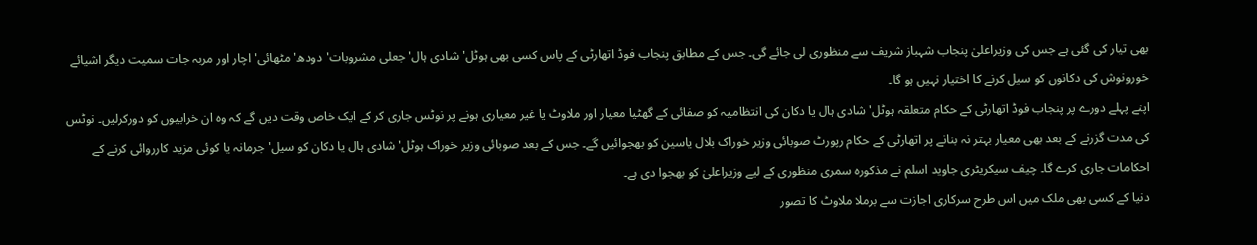بھی تیار کی گئی ہے جس کی وزیراعلیٰ پنجاب شہباز شریف سے منظوری لی جائے گی۔ جس کے مطابق پنجاب فوڈ اتھارٹی کے پاس کسی بھی ہوٹل' شادی ہال' جعلی مشروبات'دودھ' مٹھائی' اچار اور مربہ جات سمیت دیگر اشیائے خورونوش کی دکانوں کو سیل کرنے کا اختیار نہیں ہو گا۔
اپنے پہلے دورے پر پنجاب فوڈ اتھارٹی کے حکام متعلقہ ہوٹل' شادی ہال یا دکان کی انتظامیہ کو صفائی کے گھٹیا معیار اور ملاوٹ یا غیر معیاری ہونے پر نوٹس جاری کر کے ایک خاص وقت دیں گے کہ وہ ان خرابیوں کو دورکرلیں۔ نوٹس کی مدت گزرنے کے بعد بھی معیار بہتر نہ بنانے پر اتھارٹی کے حکام رپورٹ صوبائی وزیر خوراک بلال یاسین کو بھجوائیں گے۔ جس کے بعد صوبائی وزیر خوراک ہوٹل' شادی ہال یا دکان کو سیل' جرمانہ یا کوئی مزید کارروائی کرنے کے احکامات جاری کرے گا۔ چیف سیکریٹری جاوید اسلم نے مذکورہ سمری منظوری کے لیے وزیراعلیٰ کو بھجوا دی ہے۔
دنیا کے کسی بھی ملک میں اس طرح سرکاری اجازت سے برملا ملاوٹ کا تصور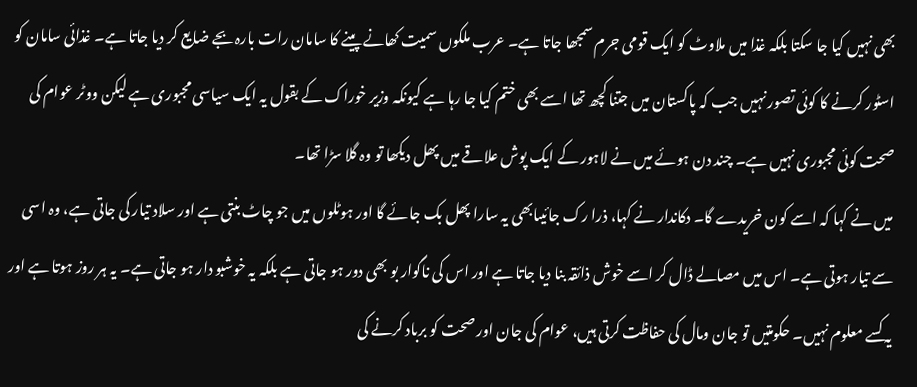بھی نہیں کیا جا سکتا بلکہ غذا میں ملاوٹ کو ایک قومی جرم سمجھا جاتا ہے۔ عرب ملکوں سمیت کھانے پینے کا سامان رات بارہ بجے ضایع کر دیا جاتا ہے۔ غذائی سامان کو اسٹور کرنے کا کوئی تصور نہیں جب کہ پاکستان میں جتنا کچھ تھا اسے بھی ختم کیا جا رہا ہے کیونکہ وزیر خوراک کے بقول یہ ایک سیاسی مجبوری ہے لیکن ووٹر عوام کی صحت کوئی مجبوری نہیں ہے۔ چند دن ہوئے میں نے لاہور کے ایک پوش علاقے میں پھل دیکھا تو وہ گلا سڑا تھا۔
میں نے کہا کہ اسے کون خریدے گا۔ دکاندار نے کہا، ذرا رک جائیںابھی یہ سارا پھل بک جائے گا اور ہوٹلوں میں جو چاٹ بنتی ہے اور سلاد تیار کی جاتی ہے، وہ اسی سے تیار ہوتی ہے۔ اس میں مصالے ڈال کر اسے خوش ذائقہ بنا دیا جاتا ہے اور اس کی ناگوار بو بھی دور ہو جاتی ہے بلکہ یہ خوشبو دار ہو جاتی ہے۔ یہ ہر روز ہوتا ہے اور یہ کسے معلوم نہیں۔ حکومتیں تو جان ومال کی حفاظت کرتی ہیں، عوام کی جان اور صحت کو برباد کرنے کی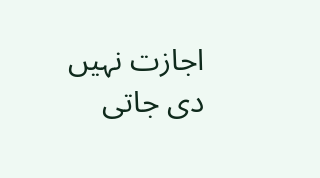اجازت نہیں دی جاتی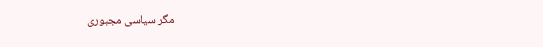مگر سیاسی مجبوری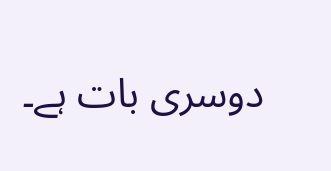دوسری بات ہے۔